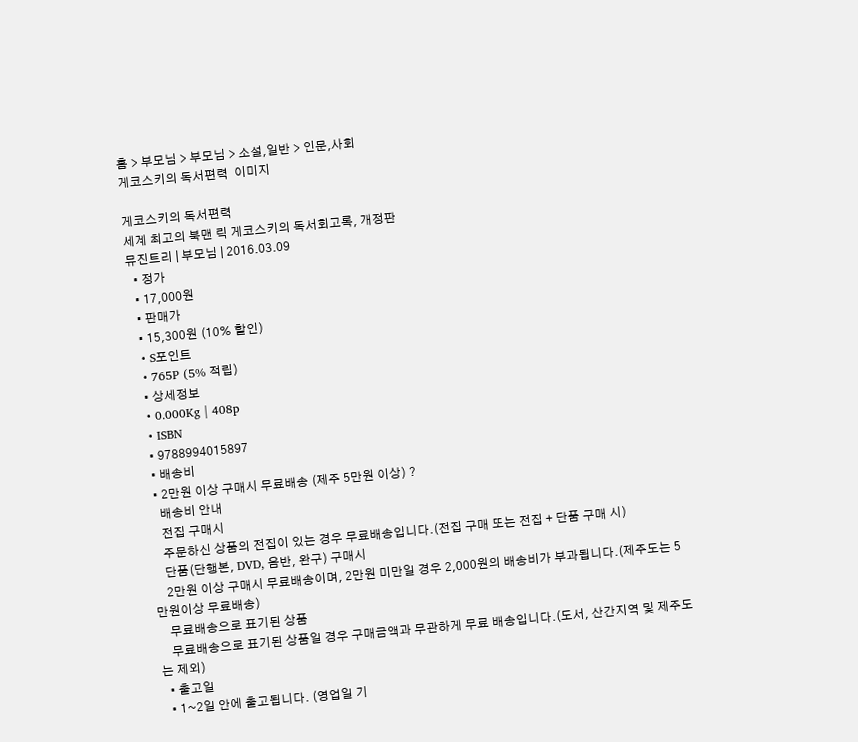홈 > 부모님 > 부모님 > 소설,일반 > 인문,사회
게코스키의 독서편력  이미지

게코스키의 독서편력
세계 최고의 북맨 릭 게코스키의 독서회고록, 개정판
뮤진트리 | 부모님 | 2016.03.09
  • 정가
  • 17,000원
  • 판매가
  • 15,300원 (10% 할인)
  • S포인트
  • 765P (5% 적립)
  • 상세정보
  • 0.000Kg | 408p
  • ISBN
  • 9788994015897
  • 배송비
  • 2만원 이상 구매시 무료배송 (제주 5만원 이상) ?
    배송비 안내
    전집 구매시
    주문하신 상품의 전집이 있는 경우 무료배송입니다.(전집 구매 또는 전집 + 단품 구매 시)
    단품(단행본, DVD, 음반, 완구) 구매시
    2만원 이상 구매시 무료배송이며, 2만원 미만일 경우 2,000원의 배송비가 부과됩니다.(제주도는 5만원이상 무료배송)
    무료배송으로 표기된 상품
    무료배송으로 표기된 상품일 경우 구매금액과 무관하게 무료 배송입니다.(도서, 산간지역 및 제주도는 제외)
  • 출고일
  • 1~2일 안에 출고됩니다. (영업일 기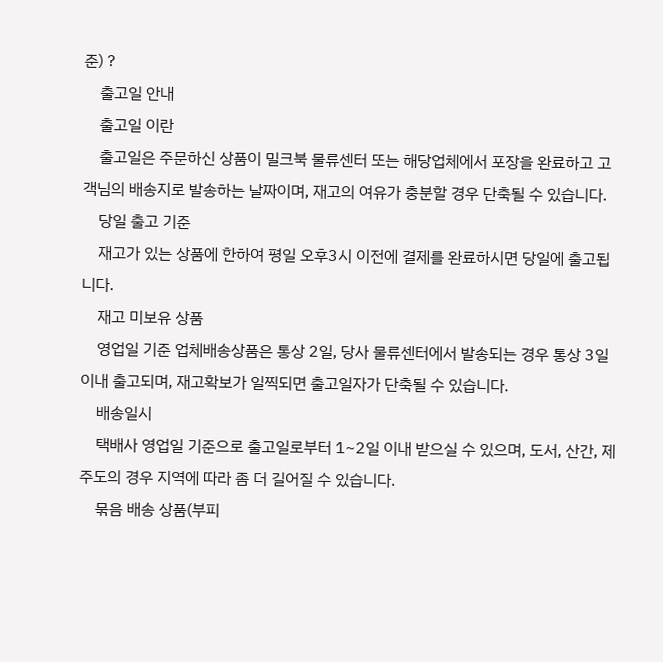준) ?
    출고일 안내
    출고일 이란
    출고일은 주문하신 상품이 밀크북 물류센터 또는 해당업체에서 포장을 완료하고 고객님의 배송지로 발송하는 날짜이며, 재고의 여유가 충분할 경우 단축될 수 있습니다.
    당일 출고 기준
    재고가 있는 상품에 한하여 평일 오후3시 이전에 결제를 완료하시면 당일에 출고됩니다.
    재고 미보유 상품
    영업일 기준 업체배송상품은 통상 2일, 당사 물류센터에서 발송되는 경우 통상 3일 이내 출고되며, 재고확보가 일찍되면 출고일자가 단축될 수 있습니다.
    배송일시
    택배사 영업일 기준으로 출고일로부터 1~2일 이내 받으실 수 있으며, 도서, 산간, 제주도의 경우 지역에 따라 좀 더 길어질 수 있습니다.
    묶음 배송 상품(부피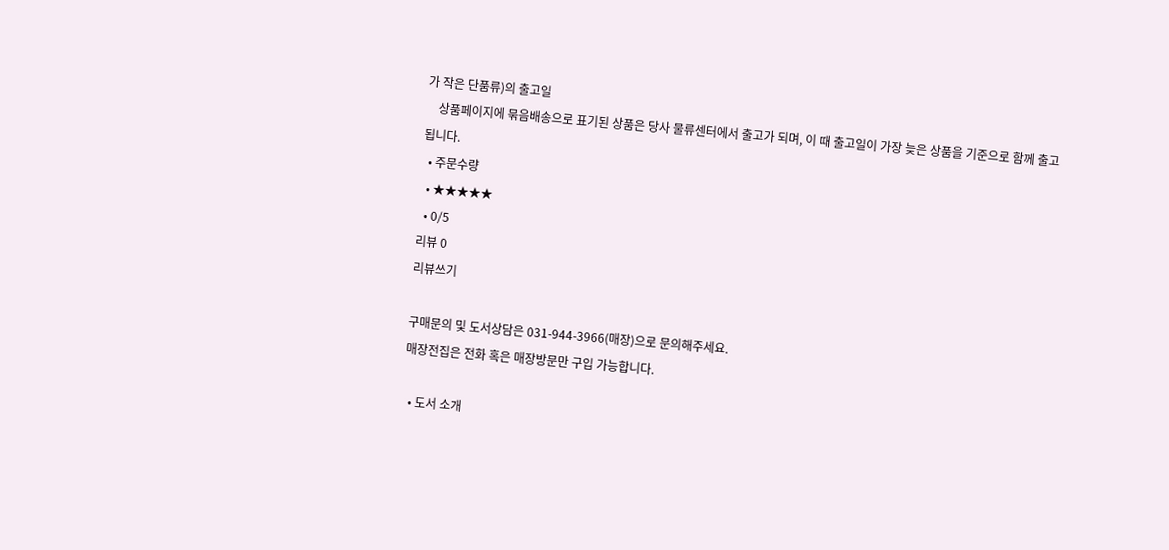가 작은 단품류)의 출고일
    상품페이지에 묶음배송으로 표기된 상품은 당사 물류센터에서 출고가 되며, 이 때 출고일이 가장 늦은 상품을 기준으로 함께 출고됩니다.
  • 주문수량
  • ★★★★★
  • 0/5
리뷰 0
리뷰쓰기

구매문의 및 도서상담은 031-944-3966(매장)으로 문의해주세요.
매장전집은 전화 혹은 매장방문만 구입 가능합니다.

  • 도서 소개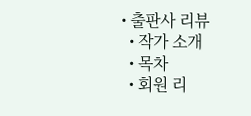• 출판사 리뷰
  • 작가 소개
  • 목차
  • 회원 리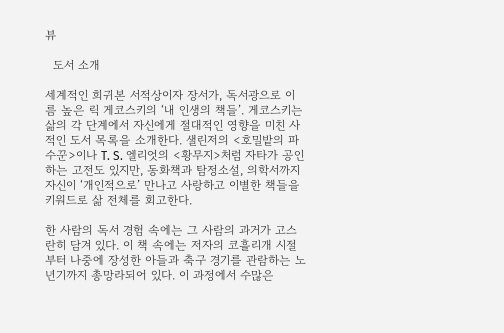뷰

  도서 소개

세계적인 희귀본 서적상이자 장서가, 독서광으로 이름 높은 릭 게코스키의 ‘내 인생의 책들’. 게코스키는 삶의 각 단계에서 자신에게 절대적인 영향을 미친 사적인 도서 목록을 소개한다. 샐린저의 <호밀밭의 파수꾼>이나 T. S. 엘리엇의 <황무지>처럼 자타가 공인하는 고전도 있지만, 동화책과 탐정소설, 의학서까지 자신이 ‘개인적으로’ 만나고 사랑하고 이별한 책들을 키워드로 삶 전체를 회고한다.

한 사람의 독서 경험 속에는 그 사람의 과거가 고스란히 담겨 있다. 이 책 속에는 저자의 코흘리개 시절부터 나중에 장성한 아들과 축구 경기를 관람하는 노년기까지 총망라되어 있다. 이 과정에서 수많은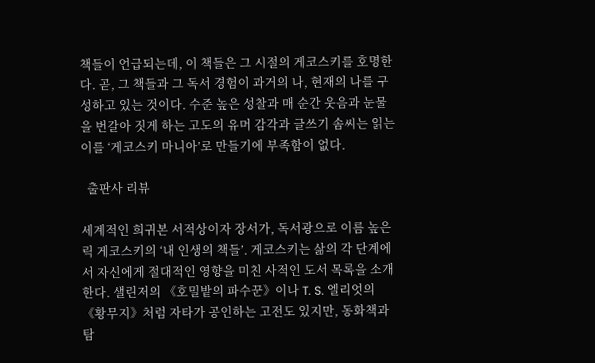책들이 언급되는데, 이 책들은 그 시절의 게코스키를 호명한다. 곧, 그 책들과 그 독서 경험이 과거의 나, 현재의 나를 구성하고 있는 것이다. 수준 높은 성찰과 매 순간 웃음과 눈물을 번갈아 짓게 하는 고도의 유머 감각과 글쓰기 솜씨는 읽는 이를 ‘게코스키 마니아’로 만들기에 부족함이 없다.

  출판사 리뷰

세계적인 희귀본 서적상이자 장서가, 독서광으로 이름 높은 릭 게코스키의 ‘내 인생의 책들’. 게코스키는 삶의 각 단계에서 자신에게 절대적인 영향을 미친 사적인 도서 목록을 소개한다. 샐린저의 《호밀밭의 파수꾼》이나 T. S. 엘리엇의 《황무지》처럼 자타가 공인하는 고전도 있지만, 동화책과 탐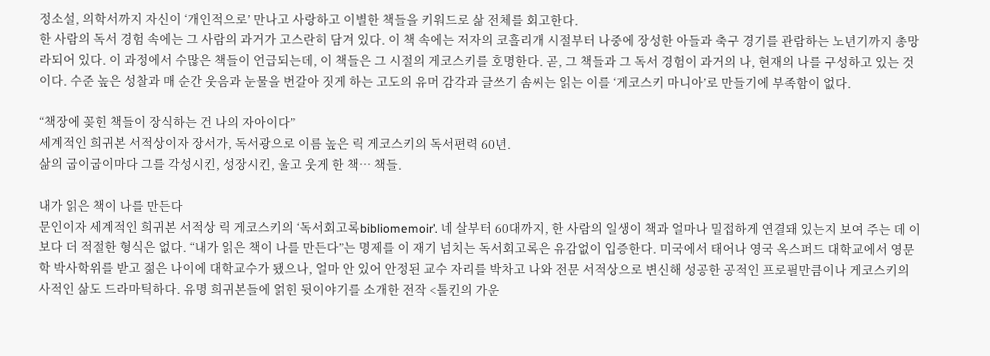정소설, 의학서까지 자신이 ‘개인적으로’ 만나고 사랑하고 이별한 책들을 키워드로 삶 전체를 회고한다.
한 사람의 독서 경험 속에는 그 사람의 과거가 고스란히 담겨 있다. 이 책 속에는 저자의 코흘리개 시절부터 나중에 장성한 아들과 축구 경기를 관람하는 노년기까지 총망라되어 있다. 이 과정에서 수많은 책들이 언급되는데, 이 책들은 그 시절의 게코스키를 호명한다. 곧, 그 책들과 그 독서 경험이 과거의 나, 현재의 나를 구성하고 있는 것이다. 수준 높은 성찰과 매 순간 웃음과 눈물을 번갈아 짓게 하는 고도의 유머 감각과 글쓰기 솜씨는 읽는 이를 ‘게코스키 마니아’로 만들기에 부족함이 없다.

“책장에 꽂힌 책들이 장식하는 건 나의 자아이다”
세계적인 희귀본 서적상이자 장서가, 독서광으로 이름 높은 릭 게코스키의 독서편력 60년.
삶의 굽이굽이마다 그를 각성시킨, 성장시킨, 울고 웃게 한 책… 책들.

내가 읽은 책이 나를 만든다
문인이자 세계적인 희귀본 서적상 릭 게코스키의 ‘독서회고록bibliomemoir’. 네 살부터 60대까지, 한 사람의 일생이 책과 얼마나 밀접하게 연결돼 있는지 보여 주는 데 이보다 더 적절한 형식은 없다. “내가 읽은 책이 나를 만든다”는 명제를 이 재기 넘치는 독서회고록은 유감없이 입증한다. 미국에서 태어나 영국 옥스퍼드 대학교에서 영문학 박사학위를 받고 젊은 나이에 대학교수가 됐으나, 얼마 안 있어 안정된 교수 자리를 박차고 나와 전문 서적상으로 변신해 성공한 공적인 프로필만큼이나 게코스키의 사적인 삶도 드라마틱하다. 유명 희귀본들에 얽힌 뒷이야기를 소개한 전작 <톨킨의 가운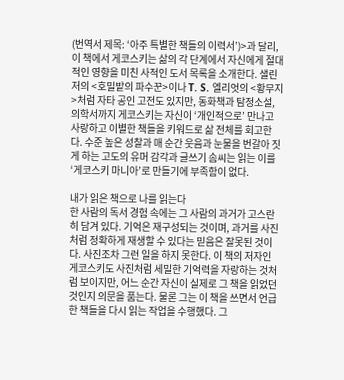(번역서 제목: ‘아주 특별한 책들의 이력서’)>과 달리, 이 책에서 게코스키는 삶의 각 단계에서 자신에게 절대적인 영향을 미친 사적인 도서 목록을 소개한다. 샐린저의 <호밀밭의 파수꾼>이나 T. S. 엘리엇의 <황무지>처럼 자타 공인 고전도 있지만, 동화책과 탐정소설, 의학서까지 게코스키는 자신이 ‘개인적으로’ 만나고 사랑하고 이별한 책들을 키워드로 삶 전체를 회고한다. 수준 높은 성찰과 매 순간 웃음과 눈물을 번갈아 짓게 하는 고도의 유머 감각과 글쓰기 솜씨는 읽는 이를 ‘게코스키 마니아’로 만들기에 부족함이 없다.

내가 읽은 책으로 나를 읽는다
한 사람의 독서 경험 속에는 그 사람의 과거가 고스란히 담겨 있다. 기억은 재구성되는 것이며, 과거를 사진처럼 정확하게 재생할 수 있다는 믿음은 잘못된 것이다. 사진조차 그런 일을 하지 못한다. 이 책의 저자인 게코스키도 사진처럼 세밀한 기억력을 자랑하는 것처럼 보이지만, 어느 순간 자신이 실제로 그 책을 읽었던 것인지 의문을 품는다. 물론 그는 이 책을 쓰면서 언급한 책들을 다시 읽는 작업을 수행했다. 그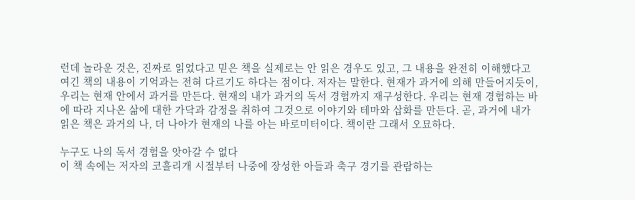런데 놀라운 것은, 진짜로 읽었다고 믿은 책을 실제로는 안 읽은 경우도 있고, 그 내용을 완전히 이해했다고 여긴 책의 내용이 기억과는 전혀 다르기도 하다는 점이다. 저자는 말한다. 현재가 과거에 의해 만들어지듯이, 우리는 현재 안에서 과거를 만든다. 현재의 내가 과거의 독서 경험까지 재구성한다. 우리는 현재 경험하는 바에 따라 지나온 삶에 대한 가닥과 감정을 취하여 그것으로 이야기와 테마와 삽화를 만든다. 곧, 과거에 내가 읽은 책은 과거의 나, 더 나아가 현재의 나를 아는 바로미터이다. 책이란 그래서 오묘하다.

누구도 나의 독서 경험을 앗아갈 수 없다
이 책 속에는 저자의 코흘리개 시절부터 나중에 장성한 아들과 축구 경기를 관람하는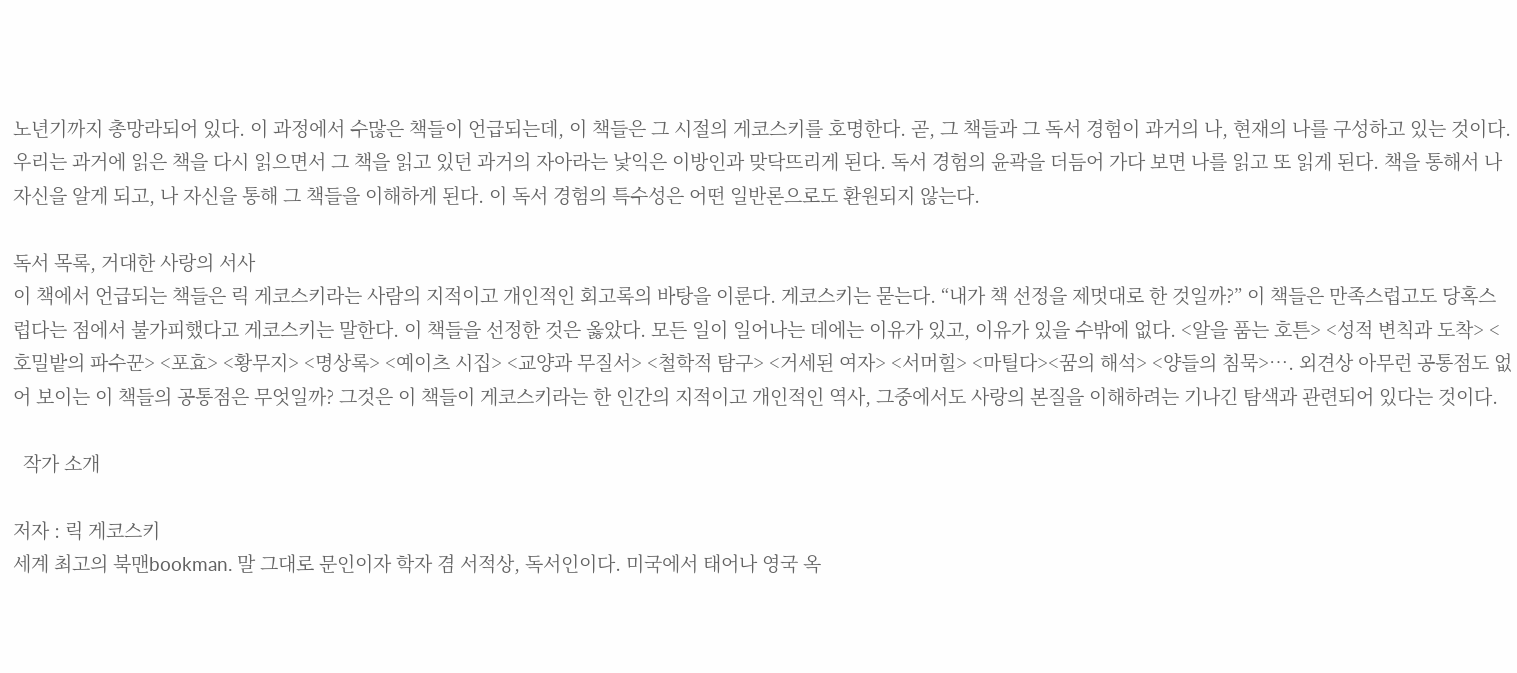노년기까지 총망라되어 있다. 이 과정에서 수많은 책들이 언급되는데, 이 책들은 그 시절의 게코스키를 호명한다. 곧, 그 책들과 그 독서 경험이 과거의 나, 현재의 나를 구성하고 있는 것이다. 우리는 과거에 읽은 책을 다시 읽으면서 그 책을 읽고 있던 과거의 자아라는 낯익은 이방인과 맞닥뜨리게 된다. 독서 경험의 윤곽을 더듬어 가다 보면 나를 읽고 또 읽게 된다. 책을 통해서 나 자신을 알게 되고, 나 자신을 통해 그 책들을 이해하게 된다. 이 독서 경험의 특수성은 어떤 일반론으로도 환원되지 않는다.

독서 목록, 거대한 사랑의 서사
이 책에서 언급되는 책들은 릭 게코스키라는 사람의 지적이고 개인적인 회고록의 바탕을 이룬다. 게코스키는 묻는다. “내가 책 선정을 제멋대로 한 것일까?” 이 책들은 만족스럽고도 당혹스럽다는 점에서 불가피했다고 게코스키는 말한다. 이 책들을 선정한 것은 옳았다. 모든 일이 일어나는 데에는 이유가 있고, 이유가 있을 수밖에 없다. <알을 품는 호튼> <성적 변칙과 도착> <호밀밭의 파수꾼> <포효> <황무지> <명상록> <예이츠 시집> <교양과 무질서> <철학적 탐구> <거세된 여자> <서머힐> <마틸다><꿈의 해석> <양들의 침묵>…. 외견상 아무런 공통점도 없어 보이는 이 책들의 공통점은 무엇일까? 그것은 이 책들이 게코스키라는 한 인간의 지적이고 개인적인 역사, 그중에서도 사랑의 본질을 이해하려는 기나긴 탐색과 관련되어 있다는 것이다.

  작가 소개

저자 : 릭 게코스키
세계 최고의 북맨bookman. 말 그대로 문인이자 학자 겸 서적상, 독서인이다. 미국에서 태어나 영국 옥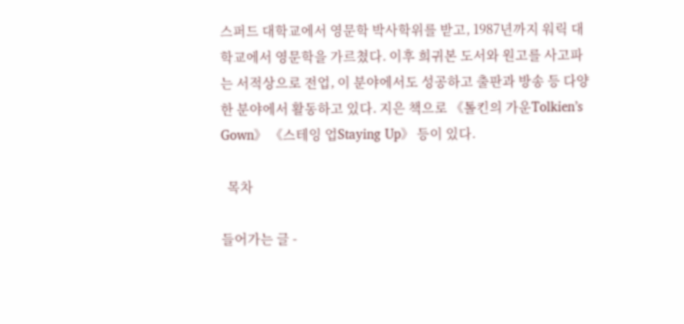스퍼드 대학교에서 영문학 박사학위를 받고, 1987년까지 워릭 대학교에서 영문학을 가르쳤다. 이후 희귀본 도서와 원고를 사고파는 서적상으로 전업, 이 분야에서도 성공하고 출판과 방송 등 다양한 분야에서 활동하고 있다. 지은 책으로 《톨킨의 가운Tolkien’s Gown》 《스테잉 업Staying Up》 등이 있다.

  목차

들어가는 글 -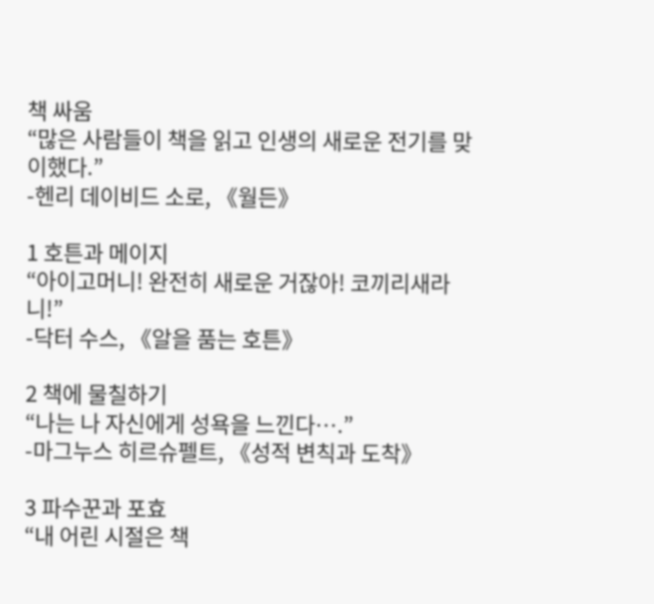책 싸움
“많은 사람들이 책을 읽고 인생의 새로운 전기를 맞이했다.”
-헨리 데이비드 소로, 《월든》

1 호튼과 메이지
“아이고머니! 완전히 새로운 거잖아! 코끼리새라니!”
-닥터 수스, 《알을 품는 호튼》

2 책에 물칠하기
“나는 나 자신에게 성욕을 느낀다….”
-마그누스 히르슈펠트, 《성적 변칙과 도착》

3 파수꾼과 포효
“내 어린 시절은 책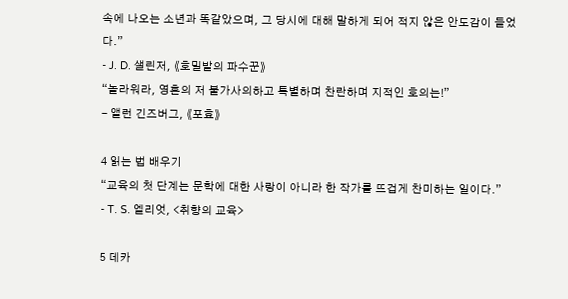속에 나오는 소년과 똑같았으며, 그 당시에 대해 말하게 되어 적지 않은 안도감이 들었다.”
- J. D. 샐린저, 《호밀밭의 파수꾼》
“놀라워라, 영혼의 저 불가사의하고 특별하며 찬란하며 지적인 호의는!”
- 앨런 긴즈버그, 《포효》

4 읽는 법 배우기
“교육의 첫 단계는 문학에 대한 사랑이 아니라 한 작가를 뜨겁게 찬미하는 일이다.”
- T. S. 엘리엇, <취향의 교육>

5 데카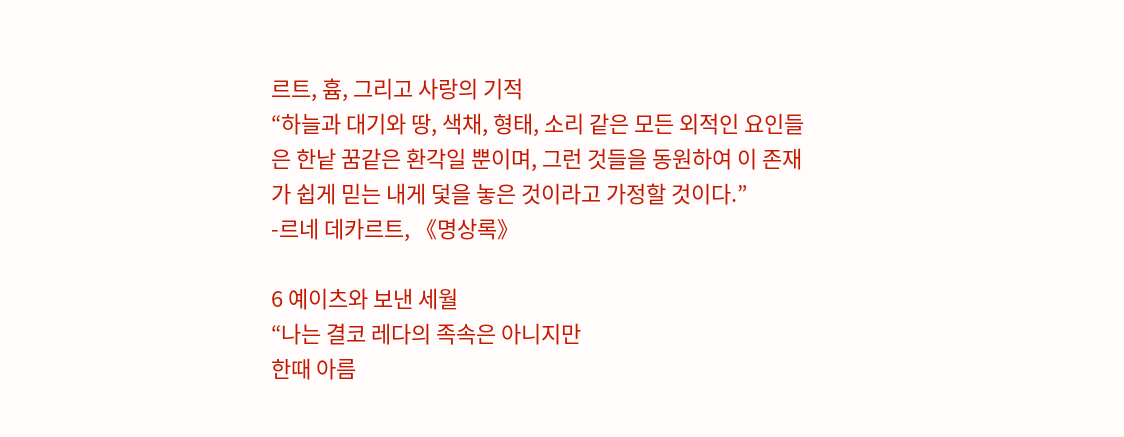르트, 흄, 그리고 사랑의 기적
“하늘과 대기와 땅, 색채, 형태, 소리 같은 모든 외적인 요인들은 한낱 꿈같은 환각일 뿐이며, 그런 것들을 동원하여 이 존재가 쉽게 믿는 내게 덫을 놓은 것이라고 가정할 것이다.”
-르네 데카르트, 《명상록》

6 예이츠와 보낸 세월
“나는 결코 레다의 족속은 아니지만
한때 아름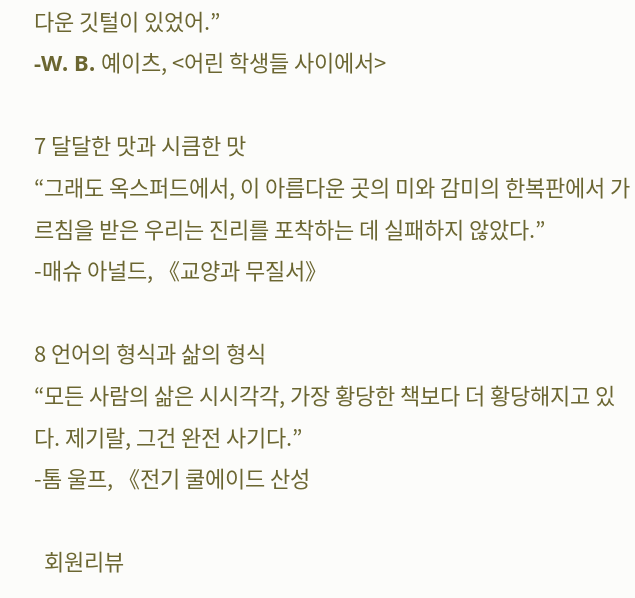다운 깃털이 있었어.”
-W. B. 예이츠, <어린 학생들 사이에서>

7 달달한 맛과 시큼한 맛
“그래도 옥스퍼드에서, 이 아름다운 곳의 미와 감미의 한복판에서 가르침을 받은 우리는 진리를 포착하는 데 실패하지 않았다.”
-매슈 아널드, 《교양과 무질서》

8 언어의 형식과 삶의 형식
“모든 사람의 삶은 시시각각, 가장 황당한 책보다 더 황당해지고 있다. 제기랄, 그건 완전 사기다.”
-톰 울프, 《전기 쿨에이드 산성

  회원리뷰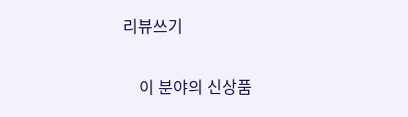리뷰쓰기

    이 분야의 신상품